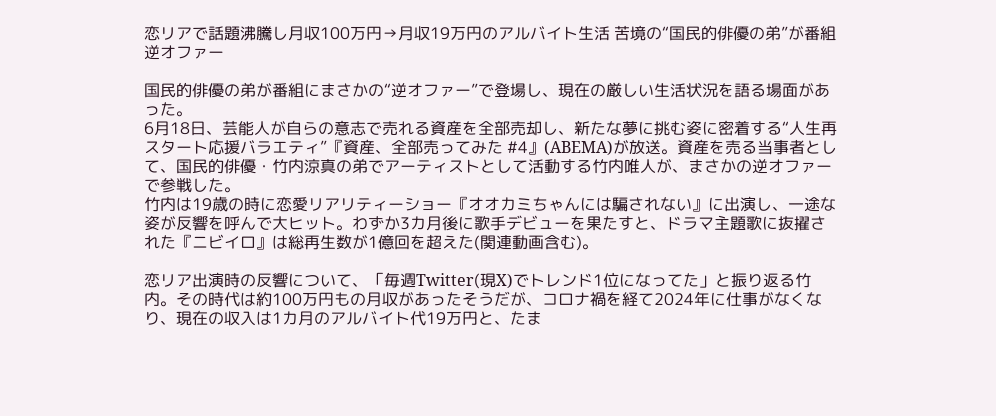恋リアで話題沸騰し月収100万円→月収19万円のアルバイト生活 苦境の“国民的俳優の弟”が番組逆オファー

国民的俳優の弟が番組にまさかの“逆オファー”で登場し、現在の厳しい生活状況を語る場面があった。
6月18日、芸能人が自らの意志で売れる資産を全部売却し、新たな夢に挑む姿に密着する“人生再スタート応援バラエティ”『資産、全部売ってみた #4』(ABEMA)が放送。資産を売る当事者として、国民的俳優・竹内涼真の弟でアーティストとして活動する竹内唯人が、まさかの逆オファーで参戦した。
竹内は19歳の時に恋愛リアリティーショー『オオカミちゃんには騙されない』に出演し、一途な姿が反響を呼んで大ヒット。わずか3カ月後に歌手デビューを果たすと、ドラマ主題歌に抜擢された『ニビイロ』は総再生数が1億回を超えた(関連動画含む)。

恋リア出演時の反響について、「毎週Twitter(現X)でトレンド1位になってた」と振り返る竹内。その時代は約100万円もの月収があったそうだが、コロナ禍を経て2024年に仕事がなくなり、現在の収入は1カ月のアルバイト代19万円と、たま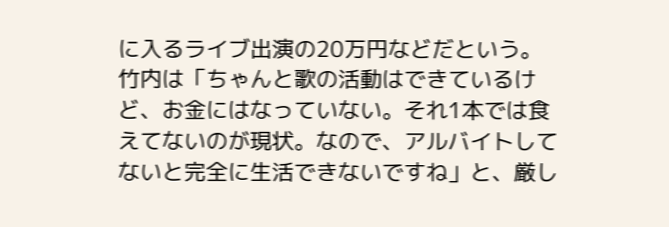に入るライブ出演の20万円などだという。
竹内は「ちゃんと歌の活動はできているけど、お金にはなっていない。それ1本では食えてないのが現状。なので、アルバイトしてないと完全に生活できないですね」と、厳し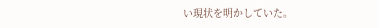い現状を明かしていた。